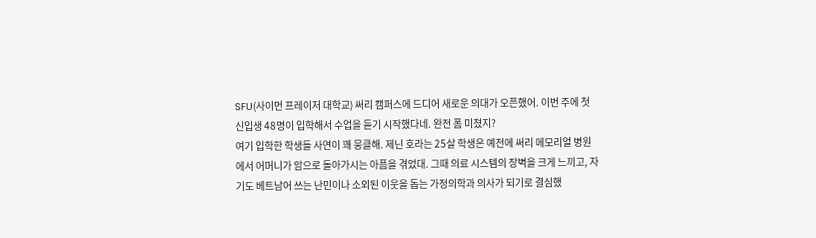SFU(사이먼 프레이저 대학교) 써리 캠퍼스에 드디어 새로운 의대가 오픈했어. 이번 주에 첫 신입생 48명이 입학해서 수업을 듣기 시작했다네. 완전 폼 미쳤지?
여기 입학한 학생들 사연이 꽤 뭉클해. 제닌 호라는 25살 학생은 예전에 써리 메모리얼 병원에서 어머니가 암으로 돌아가시는 아픔을 겪었대. 그때 의료 시스템의 장벽을 크게 느끼고, 자기도 베트남어 쓰는 난민이나 소외된 이웃을 돕는 가정의학과 의사가 되기로 결심했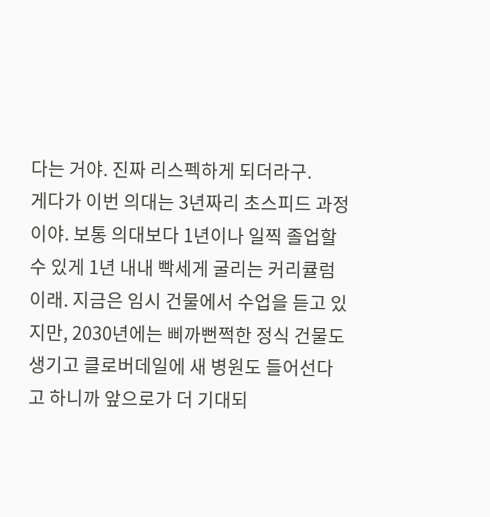다는 거야. 진짜 리스펙하게 되더라구.
게다가 이번 의대는 3년짜리 초스피드 과정이야. 보통 의대보다 1년이나 일찍 졸업할 수 있게 1년 내내 빡세게 굴리는 커리큘럼이래. 지금은 임시 건물에서 수업을 듣고 있지만, 2030년에는 삐까뻔쩍한 정식 건물도 생기고 클로버데일에 새 병원도 들어선다고 하니까 앞으로가 더 기대되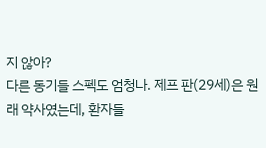지 않아?
다른 동기들 스펙도 엄청나. 제프 판(29세)은 원래 약사였는데, 환자들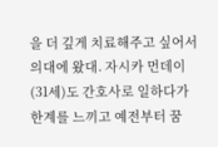을 더 깊게 치료해주고 싶어서 의대에 왔대. 자시카 먼데이(31세)도 간호사로 일하다가 한계를 느끼고 예전부터 꿈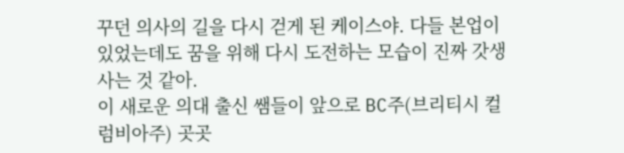꾸던 의사의 길을 다시 걷게 된 케이스야. 다들 본업이 있었는데도 꿈을 위해 다시 도전하는 모습이 진짜 갓생 사는 것 같아.
이 새로운 의대 출신 쌤들이 앞으로 BC주(브리티시 컬럼비아주) 곳곳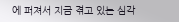에 퍼져서 지금 겪고 있는 심각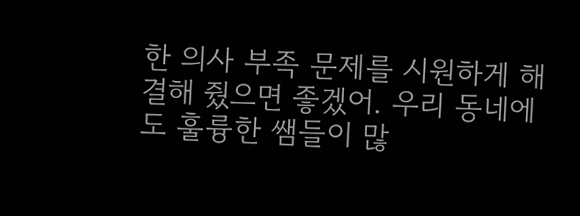한 의사 부족 문제를 시원하게 해결해 줬으면 좋겠어. 우리 동네에도 훌륭한 쌤들이 많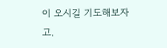이 오시길 기도해보자고.